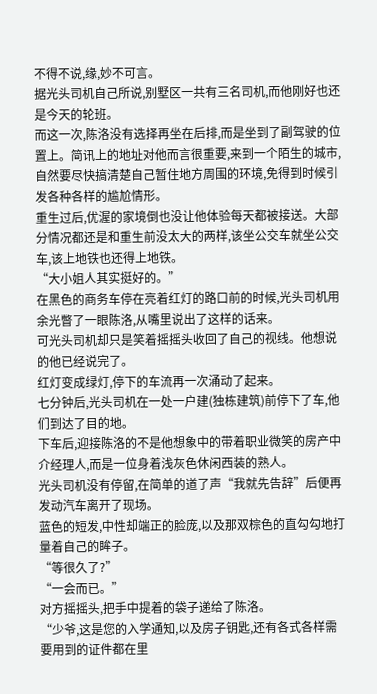不得不说,缘,妙不可言。
据光头司机自己所说,别墅区一共有三名司机,而他刚好也还是今天的轮班。
而这一次,陈洛没有选择再坐在后排,而是坐到了副驾驶的位置上。简讯上的地址对他而言很重要,来到一个陌生的城市,自然要尽快搞清楚自己暂住地方周围的环境,免得到时候引发各种各样的尴尬情形。
重生过后,优渥的家境倒也没让他体验每天都被接送。大部分情况都还是和重生前没太大的两样,该坐公交车就坐公交车,该上地铁也还得上地铁。
“大小姐人其实挺好的。”
在黑色的商务车停在亮着红灯的路口前的时候,光头司机用余光瞥了一眼陈洛,从嘴里说出了这样的话来。
可光头司机却只是笑着摇摇头收回了自己的视线。他想说的他已经说完了。
红灯变成绿灯,停下的车流再一次涌动了起来。
七分钟后,光头司机在一处一户建(独栋建筑)前停下了车,他们到达了目的地。
下车后,迎接陈洛的不是他想象中的带着职业微笑的房产中介经理人,而是一位身着浅灰色休闲西装的熟人。
光头司机没有停留,在简单的道了声“我就先告辞”后便再发动汽车离开了现场。
蓝色的短发,中性却端正的脸庞,以及那双棕色的直勾勾地打量着自己的眸子。
“等很久了?”
“一会而已。”
对方摇摇头,把手中提着的袋子递给了陈洛。
“少爷,这是您的入学通知,以及房子钥匙,还有各式各样需要用到的证件都在里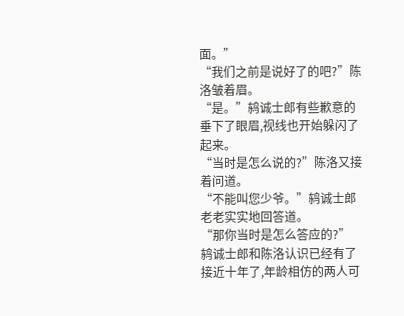面。”
“我们之前是说好了的吧?”陈洛皱着眉。
“是。”鸫诚士郎有些歉意的垂下了眼眉,视线也开始躲闪了起来。
“当时是怎么说的?”陈洛又接着问道。
“不能叫您少爷。”鸫诚士郎老老实实地回答道。
“那你当时是怎么答应的?”
鸫诚士郎和陈洛认识已经有了接近十年了,年龄相仿的两人可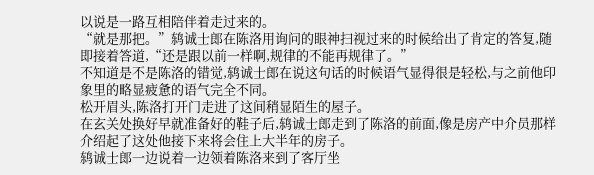以说是一路互相陪伴着走过来的。
“就是那把。”鸫诚士郎在陈洛用询问的眼神扫视过来的时候给出了肯定的答复,随即接着答道,“还是跟以前一样啊,规律的不能再规律了。”
不知道是不是陈洛的错觉,鸫诚士郎在说这句话的时候语气显得很是轻松,与之前他印象里的略显疲惫的语气完全不同。
松开眉头,陈洛打开门走进了这间稍显陌生的屋子。
在玄关处换好早就准备好的鞋子后,鸫诚士郎走到了陈洛的前面,像是房产中介员那样介绍起了这处他接下来将会住上大半年的房子。
鸫诚士郎一边说着一边领着陈洛来到了客厅坐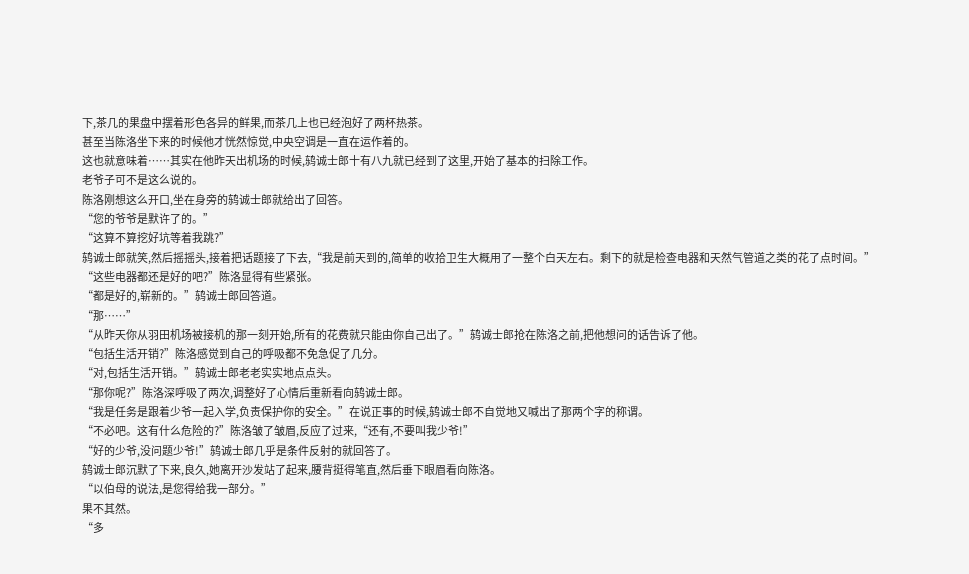下,茶几的果盘中摆着形色各异的鲜果,而茶几上也已经泡好了两杯热茶。
甚至当陈洛坐下来的时候他才恍然惊觉,中央空调是一直在运作着的。
这也就意味着……其实在他昨天出机场的时候,鸫诚士郎十有八九就已经到了这里,开始了基本的扫除工作。
老爷子可不是这么说的。
陈洛刚想这么开口,坐在身旁的鸫诚士郎就给出了回答。
“您的爷爷是默许了的。”
“这算不算挖好坑等着我跳?”
鸫诚士郎就笑,然后摇摇头,接着把话题接了下去,“我是前天到的,简单的收拾卫生大概用了一整个白天左右。剩下的就是检查电器和天然气管道之类的花了点时间。”
“这些电器都还是好的吧?”陈洛显得有些紧张。
“都是好的,崭新的。”鸫诚士郎回答道。
“那……”
“从昨天你从羽田机场被接机的那一刻开始,所有的花费就只能由你自己出了。”鸫诚士郎抢在陈洛之前,把他想问的话告诉了他。
“包括生活开销?”陈洛感觉到自己的呼吸都不免急促了几分。
“对,包括生活开销。”鸫诚士郎老老实实地点点头。
“那你呢?”陈洛深呼吸了两次,调整好了心情后重新看向鸫诚士郎。
“我是任务是跟着少爷一起入学,负责保护你的安全。”在说正事的时候,鸫诚士郎不自觉地又喊出了那两个字的称谓。
“不必吧。这有什么危险的?”陈洛皱了皱眉,反应了过来,“还有,不要叫我少爷!”
“好的少爷,没问题少爷!”鸫诚士郎几乎是条件反射的就回答了。
鸫诚士郎沉默了下来,良久,她离开沙发站了起来,腰背挺得笔直,然后垂下眼眉看向陈洛。
“以伯母的说法,是您得给我一部分。”
果不其然。
“多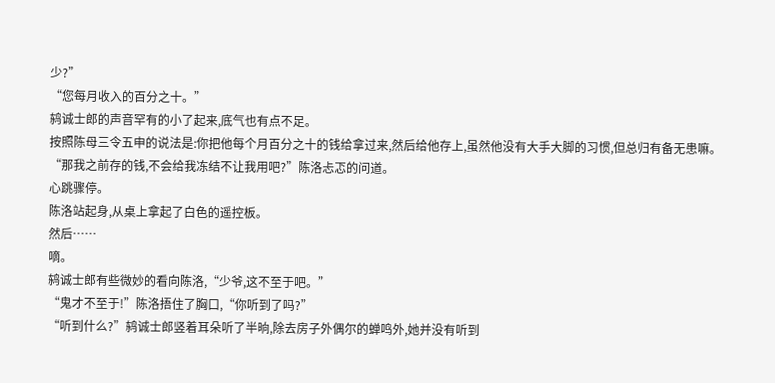少?”
“您每月收入的百分之十。”
鸫诚士郎的声音罕有的小了起来,底气也有点不足。
按照陈母三令五申的说法是:你把他每个月百分之十的钱给拿过来,然后给他存上,虽然他没有大手大脚的习惯,但总归有备无患嘛。
“那我之前存的钱,不会给我冻结不让我用吧?”陈洛忐忑的问道。
心跳骤停。
陈洛站起身,从桌上拿起了白色的遥控板。
然后……
嘀。
鸫诚士郎有些微妙的看向陈洛,“少爷,这不至于吧。”
“鬼才不至于!”陈洛捂住了胸口,“你听到了吗?”
“听到什么?”鸫诚士郎竖着耳朵听了半晌,除去房子外偶尔的蝉鸣外,她并没有听到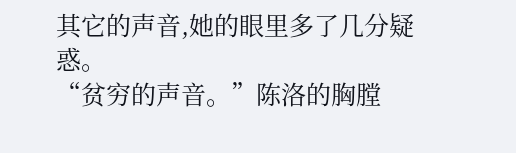其它的声音,她的眼里多了几分疑惑。
“贫穷的声音。”陈洛的胸膛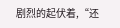剧烈的起伏着,“还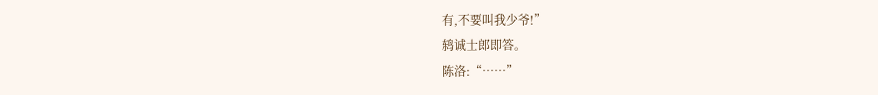有,不要叫我少爷!”
鸫诚士郎即答。
陈洛:“……”